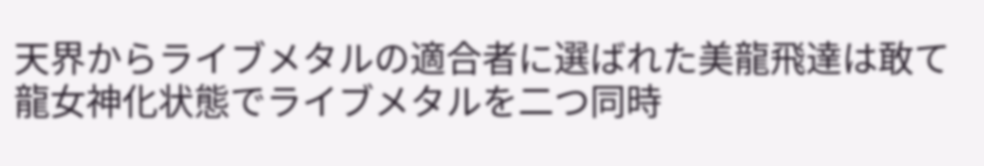天界からライブメタルの適合者に選ばれた美龍飛達は敢て龍女神化状態でライブメタルを二つ同時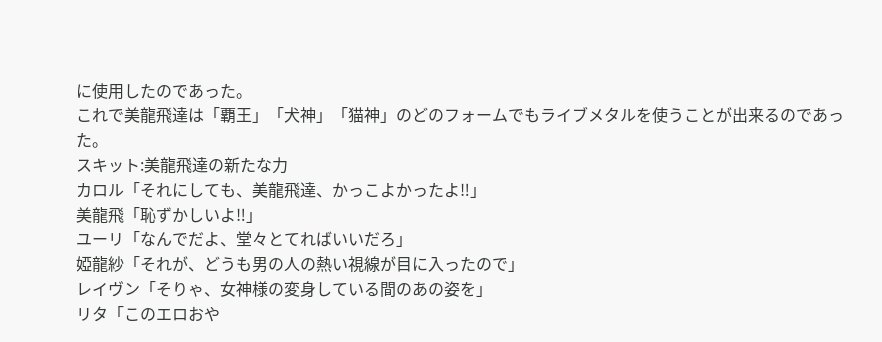に使用したのであった。
これで美龍飛達は「覇王」「犬神」「猫神」のどのフォームでもライブメタルを使うことが出来るのであった。
スキット:美龍飛達の新たな力
カロル「それにしても、美龍飛達、かっこよかったよ‼」
美龍飛「恥ずかしいよ‼」
ユーリ「なんでだよ、堂々とてればいいだろ」
婭龍紗「それが、どうも男の人の熱い視線が目に入ったので」
レイヴン「そりゃ、女神様の変身している間のあの姿を」
リタ「このエロおや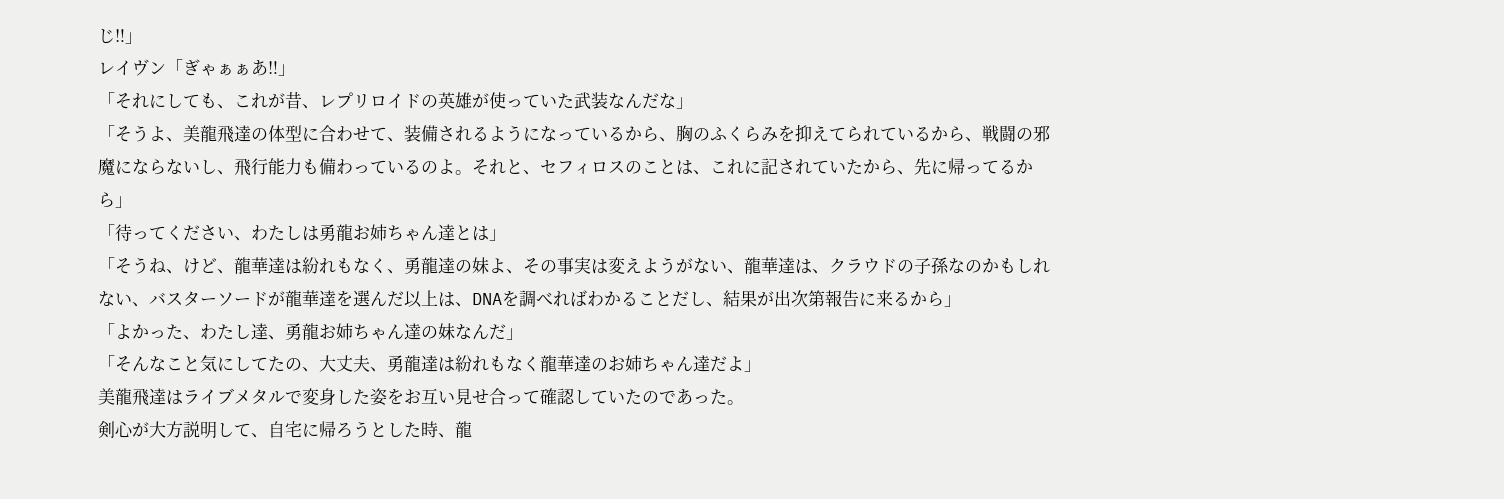じ‼」
レイヴン「ぎゃぁぁあ‼」
「それにしても、これが昔、レプリロイドの英雄が使っていた武装なんだな」
「そうよ、美龍飛達の体型に合わせて、装備されるようになっているから、胸のふくらみを抑えてられているから、戦闘の邪魔にならないし、飛行能力も備わっているのよ。それと、セフィロスのことは、これに記されていたから、先に帰ってるから」
「待ってください、わたしは勇龍お姉ちゃん達とは」
「そうね、けど、龍華達は紛れもなく、勇龍達の妹よ、その事実は変えようがない、龍華達は、クラウドの子孫なのかもしれない、バスターソードが龍華達を選んだ以上は、DNAを調べればわかることだし、結果が出次第報告に来るから」
「よかった、わたし達、勇龍お姉ちゃん達の妹なんだ」
「そんなこと気にしてたの、大丈夫、勇龍達は紛れもなく龍華達のお姉ちゃん達だよ」
美龍飛達はライブメタルで変身した姿をお互い見せ合って確認していたのであった。
剣心が大方説明して、自宅に帰ろうとした時、龍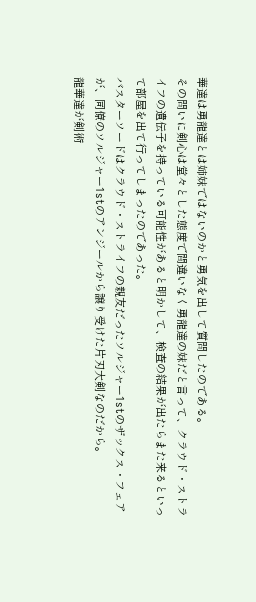華達は勇龍達とは姉妹ではないのかと勇気を出して質問したのである。
その問いに剣心は堂々とした態度で間違いなく勇龍達の妹だと言って、クラウド・ストライフの遺伝子を持っている可能性があると明かして、検査の結果が出たらまた来るといって部屋を出て行ってしまったのであった。
バスターソードはクラウド・ストライフの親友だったソルジャー1stのザックス・フェアが、同僚のソルジャー1stのアンジールから譲り受けた片刃大剣なのだから。
龍華達が剣術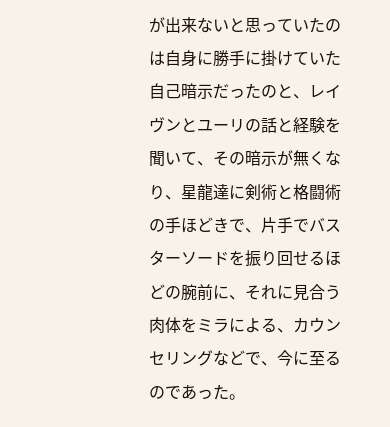が出来ないと思っていたのは自身に勝手に掛けていた自己暗示だったのと、レイヴンとユーリの話と経験を聞いて、その暗示が無くなり、星龍達に剣術と格闘術の手ほどきで、片手でバスターソードを振り回せるほどの腕前に、それに見合う肉体をミラによる、カウンセリングなどで、今に至るのであった。